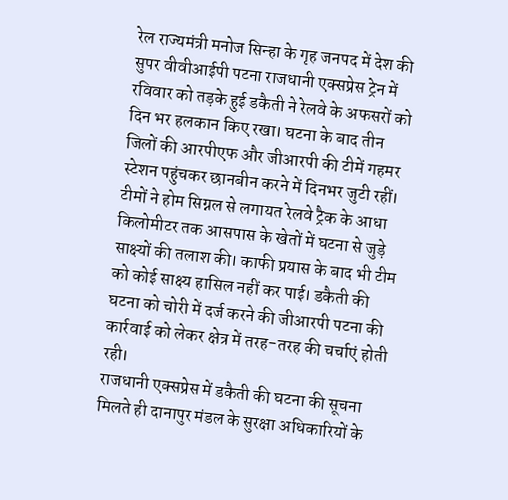रेल राज्यमंत्री मनोज सिन्हा के गृह जनपद में देश की सुपर वीवीआईपी पटना राजधानी एक्सप्रेस ट्रेन में रविवार को तड़के हुई डकैती ने रेलवे के अफसरों को दिन भर हलकान किए रखा। घटना के बाद तीन जिलों की आरपीएफ और जीआरपी की टीमें गहमर स्टेशन पहुंचकर छानबीन करने में दिनभर जुटी रहीं।
टीमों ने होम सिग्नल से लगायत रेलवे ट्रैक के आधा किलोमीटर तक आसपास के खेतों में घटना से जुड़े साक्ष्यों की तलाश की। काफी प्रयास के बाद भी टीम को कोई साक्ष्य हासिल नहीं कर पाई। डकैती की घटना को चोरी में दर्ज करने की जीआरपी पटना की कार्रवाई को लेकर क्षेत्र में तरह-तरह की चर्चाएं होती रही।
राजधानी एक्सप्रेस में डकैती की घटना की सूचना मिलते ही दानापुर मंडल के सुरक्षा अधिकारियों के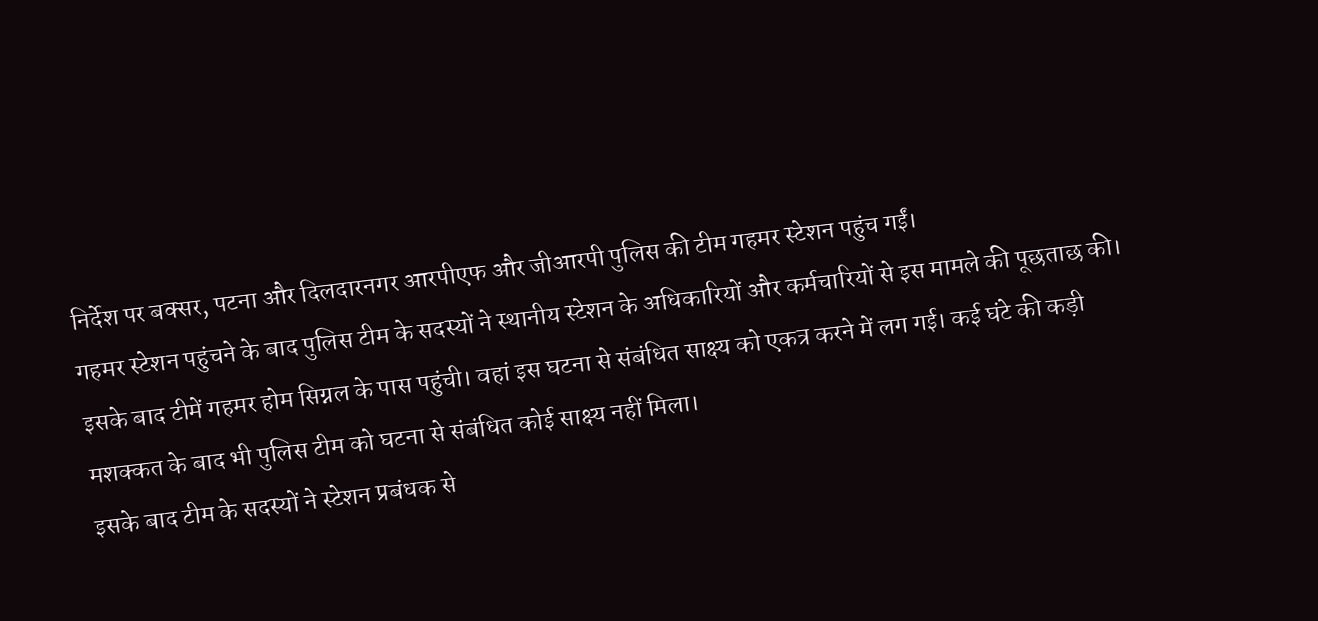निर्देश पर बक्सर, पटना और दिलदारनगर आरपीएफ और जीआरपी पुलिस की टीम गहमर स्टेशन पहुंच गईं।
गहमर स्टेशन पहुंचने के बाद पुलिस टीम के सदस्यों ने स्थानीय स्टेशन के अधिकारियों और कर्मचारियों से इस मामले की पूछताछ की। इसके बाद टीमें गहमर होम सिग्नल के पास पहुंची। वहां इस घटना से संबंधित साक्ष्य को एकत्र करने में लग गई। कई घंटे की कड़ी मशक्कत के बाद भी पुलिस टीम को घटना से संबंधित कोई साक्ष्य नहीं मिला।
इसके बाद टीम के सदस्यों ने स्टेशन प्रबंधक से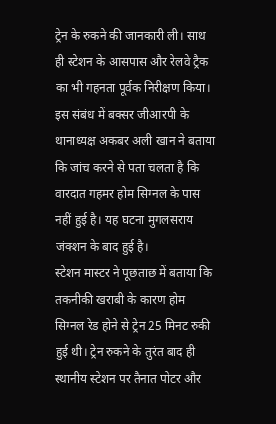ट्रेन के रुकने की जानकारी ली। साथ ही स्टेशन के आसपास और रेलवे ट्रैक का भी गहनता पूर्वक निरीक्षण किया। इस संबंध में बक्सर जीआरपी के थानाध्यक्ष अकबर अली खान ने बताया कि जांच करने से पता चलता है कि वारदात गहमर होम सिग्नल के पास नहीं हुई है। यह घटना मुगलसराय जंक्शन के बाद हुई है।
स्टेशन मास्टर ने पूछताछ में बताया कि तकनीकी खराबी के कारण होम सिग्नल रेड होने से ट्रेन 25 मिनट रुकी हुई थी। ट्रेन रुकने के तुरंत बाद ही स्थानीय स्टेशन पर तैनात पोटर और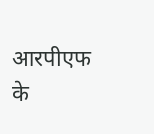आरपीएफ के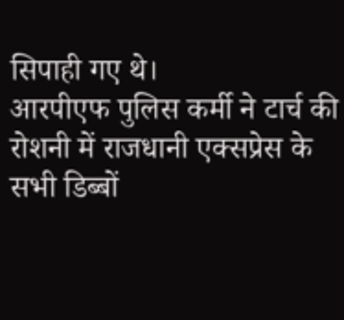सिपाही गए थे।
आरपीएफ पुलिस कर्मी ने टार्च की रोशनी में राजधानी एक्सप्रेस के सभी डिब्बों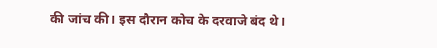की जांच की। इस दौरान कोच के दरवाजे बंद थे।